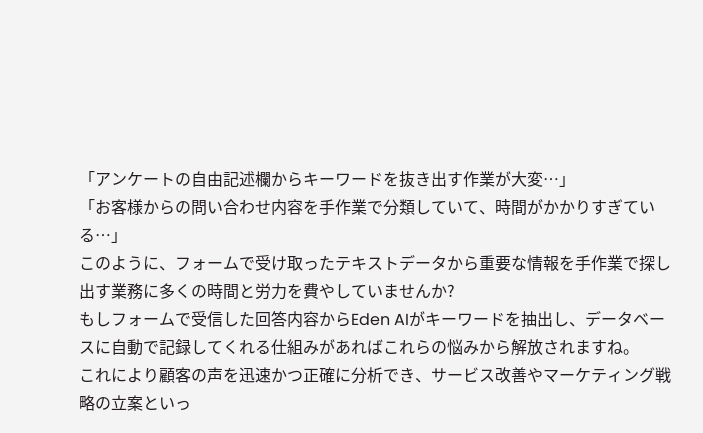「アンケートの自由記述欄からキーワードを抜き出す作業が大変…」
「お客様からの問い合わせ内容を手作業で分類していて、時間がかかりすぎている…」
このように、フォームで受け取ったテキストデータから重要な情報を手作業で探し出す業務に多くの時間と労力を費やしていませんか?
もしフォームで受信した回答内容からEden AIがキーワードを抽出し、データベースに自動で記録してくれる仕組みがあればこれらの悩みから解放されますね。
これにより顧客の声を迅速かつ正確に分析でき、サービス改善やマーケティング戦略の立案といっ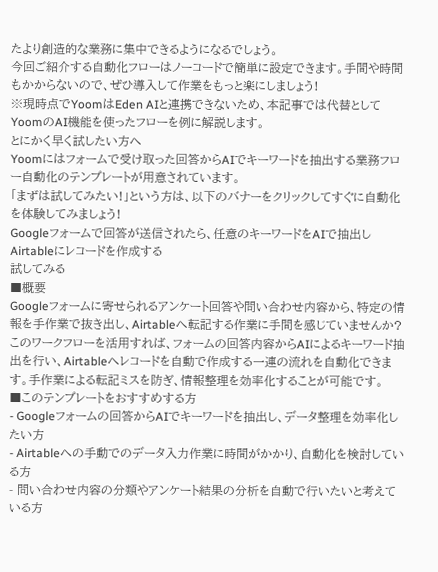たより創造的な業務に集中できるようになるでしょう。
今回ご紹介する自動化フローはノーコードで簡単に設定できます。手間や時間もかからないので、ぜひ導入して作業をもっと楽にしましょう!
※現時点でYoomはEden AIと連携できないため、本記事では代替としてYoomのAI機能を使ったフローを例に解説します。
とにかく早く試したい方へ
Yoomにはフォームで受け取った回答からAIでキーワードを抽出する業務フロー自動化のテンプレートが用意されています。
「まずは試してみたい!」という方は、以下のバナーをクリックしてすぐに自動化を体験してみましょう!
Googleフォームで回答が送信されたら、任意のキーワードをAIで抽出しAirtableにレコードを作成する
試してみる
■概要
Googleフォームに寄せられるアンケート回答や問い合わせ内容から、特定の情報を手作業で抜き出し、Airtableへ転記する作業に手間を感じていませんか? このワークフローを活用すれば、フォームの回答内容からAIによるキーワード抽出を行い、Airtableへレコードを自動で作成する一連の流れを自動化できます。手作業による転記ミスを防ぎ、情報整理を効率化することが可能です。
■このテンプレートをおすすめする方
- Googleフォームの回答からAIでキーワードを抽出し、データ整理を効率化したい方
- Airtableへの手動でのデータ入力作業に時間がかかり、自動化を検討している方
- 問い合わせ内容の分類やアンケート結果の分析を自動で行いたいと考えている方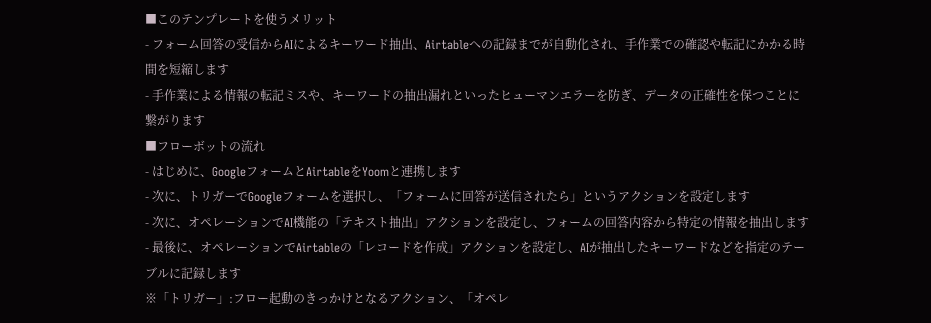■このテンプレートを使うメリット
- フォーム回答の受信からAIによるキーワード抽出、Airtableへの記録までが自動化され、手作業での確認や転記にかかる時間を短縮します
- 手作業による情報の転記ミスや、キーワードの抽出漏れといったヒューマンエラーを防ぎ、データの正確性を保つことに繋がります
■フローボットの流れ
- はじめに、GoogleフォームとAirtableをYoomと連携します
- 次に、トリガーでGoogleフォームを選択し、「フォームに回答が送信されたら」というアクションを設定します
- 次に、オペレーションでAI機能の「テキスト抽出」アクションを設定し、フォームの回答内容から特定の情報を抽出します
- 最後に、オペレーションでAirtableの「レコードを作成」アクションを設定し、AIが抽出したキーワードなどを指定のテーブルに記録します
※「トリガー」:フロー起動のきっかけとなるアクション、「オペレ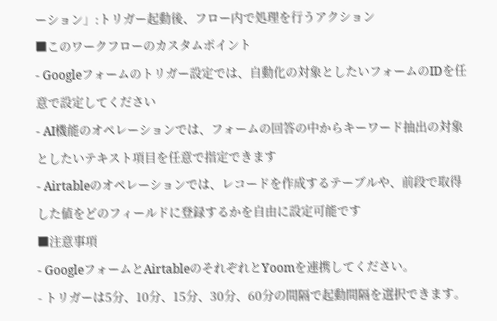ーション」:トリガー起動後、フロー内で処理を行うアクション
■このワークフローのカスタムポイント
- Googleフォームのトリガー設定では、自動化の対象としたいフォームのIDを任意で設定してください
- AI機能のオペレーションでは、フォームの回答の中からキーワード抽出の対象としたいテキスト項目を任意で指定できます
- Airtableのオペレーションでは、レコードを作成するテーブルや、前段で取得した値をどのフィールドに登録するかを自由に設定可能です
■注意事項
- GoogleフォームとAirtableのそれぞれとYoomを連携してください。
- トリガーは5分、10分、15分、30分、60分の間隔で起動間隔を選択できます。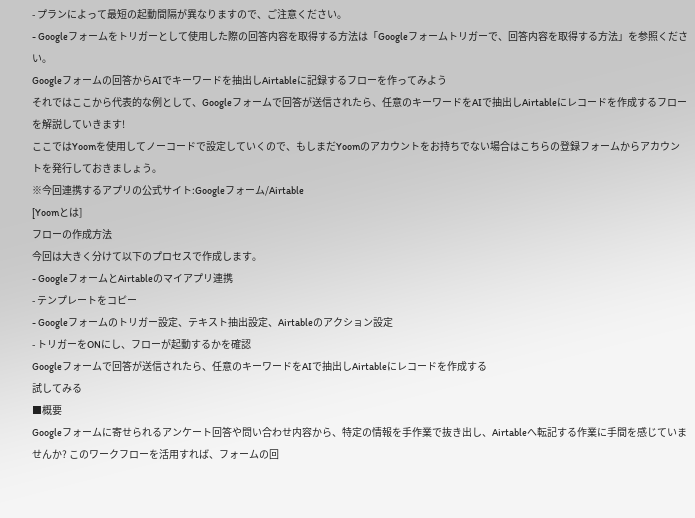- プランによって最短の起動間隔が異なりますので、ご注意ください。
- Googleフォームをトリガーとして使用した際の回答内容を取得する方法は「Googleフォームトリガーで、回答内容を取得する方法」を参照ください。
Googleフォームの回答からAIでキーワードを抽出しAirtableに記録するフローを作ってみよう
それではここから代表的な例として、Googleフォームで回答が送信されたら、任意のキーワードをAIで抽出しAirtableにレコードを作成するフローを解説していきます!
ここではYoomを使用してノーコードで設定していくので、もしまだYoomのアカウントをお持ちでない場合はこちらの登録フォームからアカウントを発行しておきましょう。
※今回連携するアプリの公式サイト:Googleフォーム/Airtable
[Yoomとは]
フローの作成方法
今回は大きく分けて以下のプロセスで作成します。
- GoogleフォームとAirtableのマイアプリ連携
- テンプレートをコピー
- Googleフォームのトリガー設定、テキスト抽出設定、Airtableのアクション設定
- トリガーをONにし、フローが起動するかを確認
Googleフォームで回答が送信されたら、任意のキーワードをAIで抽出しAirtableにレコードを作成する
試してみる
■概要
Googleフォームに寄せられるアンケート回答や問い合わせ内容から、特定の情報を手作業で抜き出し、Airtableへ転記する作業に手間を感じていませんか? このワークフローを活用すれば、フォームの回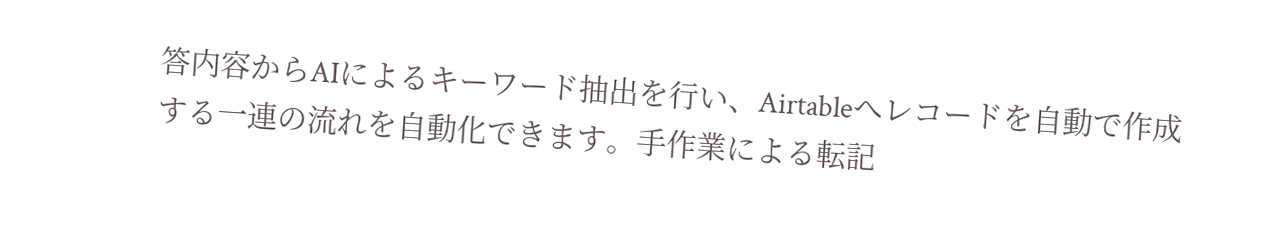答内容からAIによるキーワード抽出を行い、Airtableへレコードを自動で作成する一連の流れを自動化できます。手作業による転記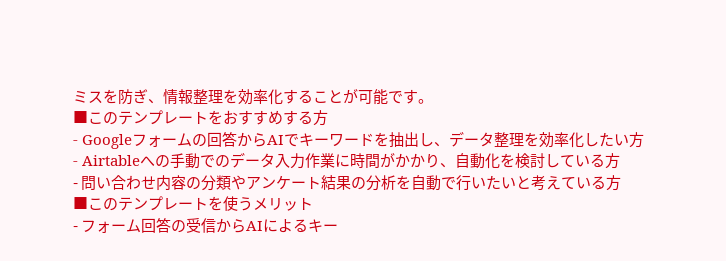ミスを防ぎ、情報整理を効率化することが可能です。
■このテンプレートをおすすめする方
- Googleフォームの回答からAIでキーワードを抽出し、データ整理を効率化したい方
- Airtableへの手動でのデータ入力作業に時間がかかり、自動化を検討している方
- 問い合わせ内容の分類やアンケート結果の分析を自動で行いたいと考えている方
■このテンプレートを使うメリット
- フォーム回答の受信からAIによるキー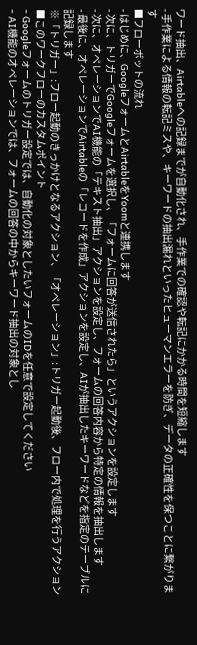ワード抽出、Airtableへの記録までが自動化され、手作業での確認や転記にかかる時間を短縮します
- 手作業による情報の転記ミスや、キーワードの抽出漏れといったヒューマンエラーを防ぎ、データの正確性を保つことに繋がります
■フローボットの流れ
- はじめに、GoogleフォームとAirtableをYoomと連携します
- 次に、トリガーでGoogleフォームを選択し、「フォームに回答が送信されたら」というアクションを設定します
- 次に、オペレーションでAI機能の「テキスト抽出」アクションを設定し、フォームの回答内容から特定の情報を抽出します
- 最後に、オペレーションでAirtableの「レコードを作成」アクションを設定し、AIが抽出したキーワードなどを指定のテーブルに記録します
※「トリガー」:フロー起動のきっかけとなるアクション、「オペレーション」:トリガー起動後、フロー内で処理を行うアクション
■このワークフローのカスタムポイント
- Googleフォームのトリガー設定では、自動化の対象としたいフォームのIDを任意で設定してください
- AI機能のオペレーションでは、フォームの回答の中からキーワード抽出の対象とし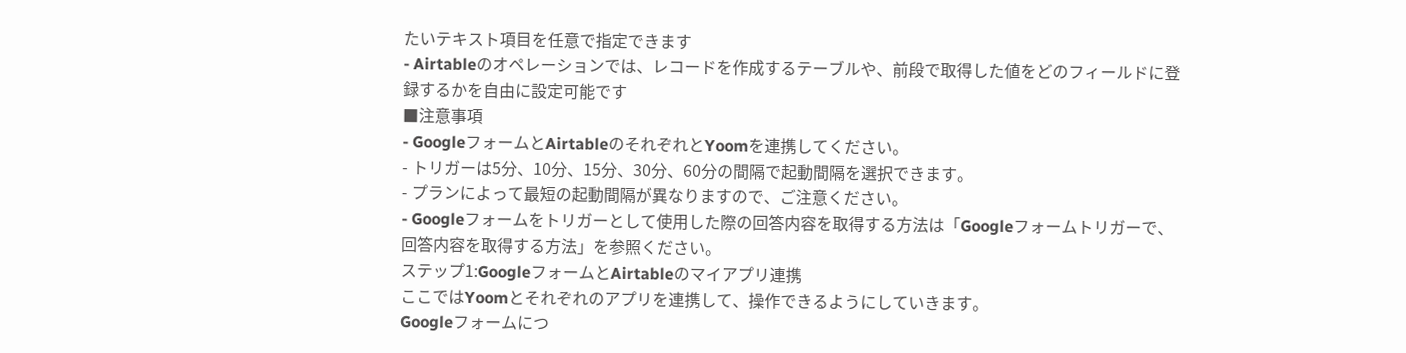たいテキスト項目を任意で指定できます
- Airtableのオペレーションでは、レコードを作成するテーブルや、前段で取得した値をどのフィールドに登録するかを自由に設定可能です
■注意事項
- GoogleフォームとAirtableのそれぞれとYoomを連携してください。
- トリガーは5分、10分、15分、30分、60分の間隔で起動間隔を選択できます。
- プランによって最短の起動間隔が異なりますので、ご注意ください。
- Googleフォームをトリガーとして使用した際の回答内容を取得する方法は「Googleフォームトリガーで、回答内容を取得する方法」を参照ください。
ステップ1:GoogleフォームとAirtableのマイアプリ連携
ここではYoomとそれぞれのアプリを連携して、操作できるようにしていきます。
Googleフォームにつ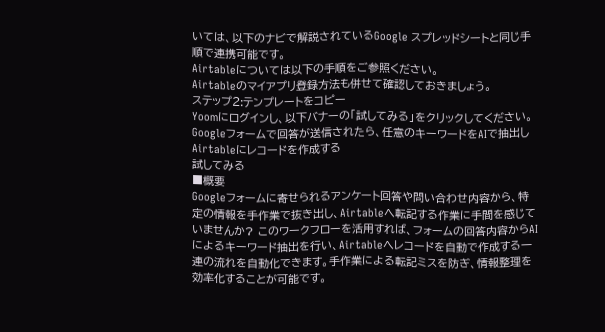いては、以下のナビで解説されているGoogle スプレッドシートと同じ手順で連携可能です。
Airtableについては以下の手順をご参照ください。
Airtableのマイアプリ登録方法も併せて確認しておきましょう。
ステップ2:テンプレートをコピー
Yoomにログインし、以下バナーの「試してみる」をクリックしてください。
Googleフォームで回答が送信されたら、任意のキーワードをAIで抽出しAirtableにレコードを作成する
試してみる
■概要
Googleフォームに寄せられるアンケート回答や問い合わせ内容から、特定の情報を手作業で抜き出し、Airtableへ転記する作業に手間を感じていませんか? このワークフローを活用すれば、フォームの回答内容からAIによるキーワード抽出を行い、Airtableへレコードを自動で作成する一連の流れを自動化できます。手作業による転記ミスを防ぎ、情報整理を効率化することが可能です。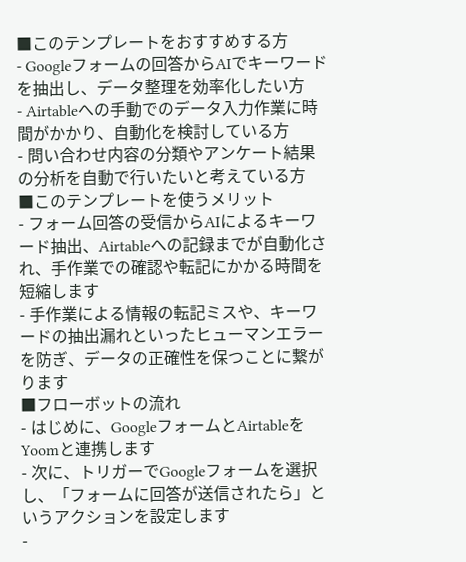■このテンプレートをおすすめする方
- Googleフォームの回答からAIでキーワードを抽出し、データ整理を効率化したい方
- Airtableへの手動でのデータ入力作業に時間がかかり、自動化を検討している方
- 問い合わせ内容の分類やアンケート結果の分析を自動で行いたいと考えている方
■このテンプレートを使うメリット
- フォーム回答の受信からAIによるキーワード抽出、Airtableへの記録までが自動化され、手作業での確認や転記にかかる時間を短縮します
- 手作業による情報の転記ミスや、キーワードの抽出漏れといったヒューマンエラーを防ぎ、データの正確性を保つことに繋がります
■フローボットの流れ
- はじめに、GoogleフォームとAirtableをYoomと連携します
- 次に、トリガーでGoogleフォームを選択し、「フォームに回答が送信されたら」というアクションを設定します
-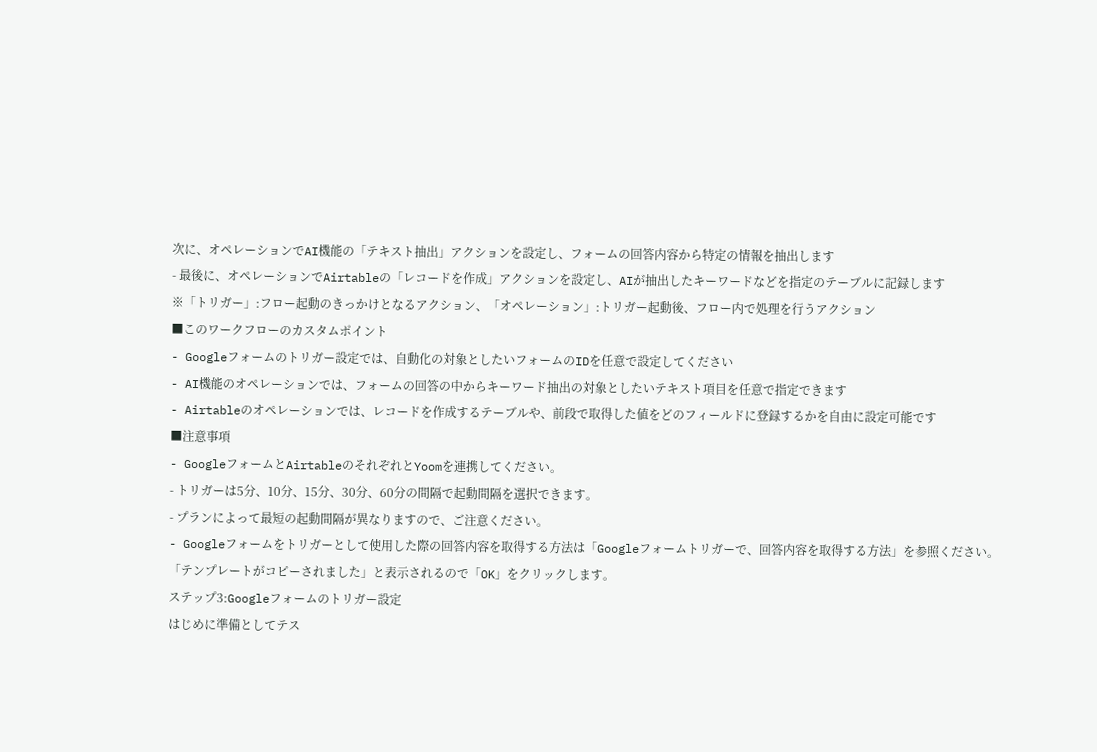次に、オペレーションでAI機能の「テキスト抽出」アクションを設定し、フォームの回答内容から特定の情報を抽出します
- 最後に、オペレーションでAirtableの「レコードを作成」アクションを設定し、AIが抽出したキーワードなどを指定のテーブルに記録します
※「トリガー」:フロー起動のきっかけとなるアクション、「オペレーション」:トリガー起動後、フロー内で処理を行うアクション
■このワークフローのカスタムポイント
- Googleフォームのトリガー設定では、自動化の対象としたいフォームのIDを任意で設定してください
- AI機能のオペレーションでは、フォームの回答の中からキーワード抽出の対象としたいテキスト項目を任意で指定できます
- Airtableのオペレーションでは、レコードを作成するテーブルや、前段で取得した値をどのフィールドに登録するかを自由に設定可能です
■注意事項
- GoogleフォームとAirtableのそれぞれとYoomを連携してください。
- トリガーは5分、10分、15分、30分、60分の間隔で起動間隔を選択できます。
- プランによって最短の起動間隔が異なりますので、ご注意ください。
- Googleフォームをトリガーとして使用した際の回答内容を取得する方法は「Googleフォームトリガーで、回答内容を取得する方法」を参照ください。
「テンプレートがコピーされました」と表示されるので「OK」をクリックします。
ステップ3:Googleフォームのトリガー設定
はじめに準備としてテス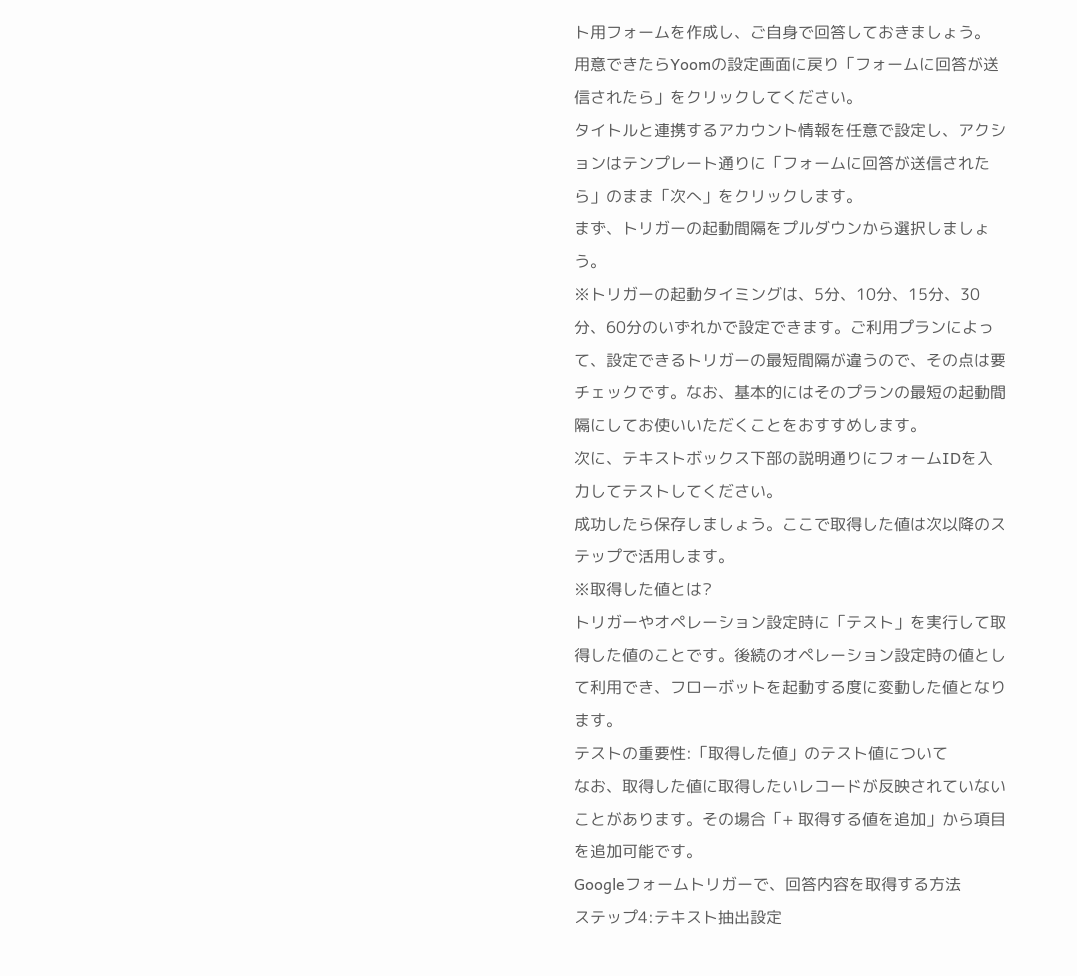ト用フォームを作成し、ご自身で回答しておきましょう。
用意できたらYoomの設定画面に戻り「フォームに回答が送信されたら」をクリックしてください。
タイトルと連携するアカウント情報を任意で設定し、アクションはテンプレート通りに「フォームに回答が送信されたら」のまま「次へ」をクリックします。
まず、トリガーの起動間隔をプルダウンから選択しましょう。
※トリガーの起動タイミングは、5分、10分、15分、30分、60分のいずれかで設定できます。ご利用プランによって、設定できるトリガーの最短間隔が違うので、その点は要チェックです。なお、基本的にはそのプランの最短の起動間隔にしてお使いいただくことをおすすめします。
次に、テキストボックス下部の説明通りにフォームIDを入力してテストしてください。
成功したら保存しましょう。ここで取得した値は次以降のステップで活用します。
※取得した値とは?
トリガーやオペレーション設定時に「テスト」を実行して取得した値のことです。後続のオペレーション設定時の値として利用でき、フローボットを起動する度に変動した値となります。
テストの重要性:「取得した値」のテスト値について
なお、取得した値に取得したいレコードが反映されていないことがあります。その場合「+ 取得する値を追加」から項目を追加可能です。
Googleフォームトリガーで、回答内容を取得する方法
ステップ4:テキスト抽出設定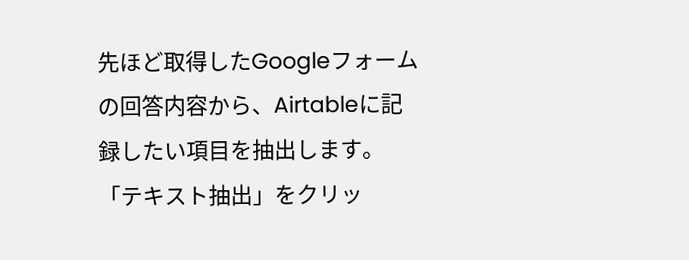先ほど取得したGoogleフォームの回答内容から、Airtableに記録したい項目を抽出します。
「テキスト抽出」をクリッ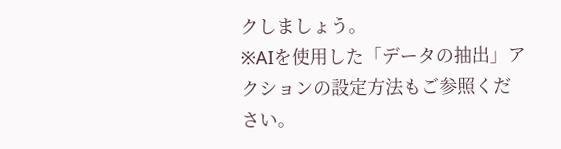クしましょう。
※AIを使用した「データの抽出」アクションの設定方法もご参照ください。